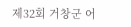제32회 거창군 어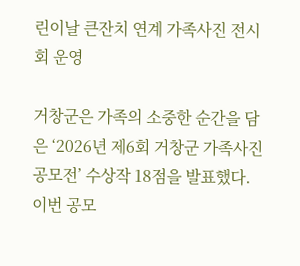린이날 큰잔치 연계 가족사진 전시회 운영

거창군은 가족의 소중한 순간을 담은 ‘2026년 제6회 거창군 가족사진 공모전’ 수상작 18점을 발표했다.
이번 공모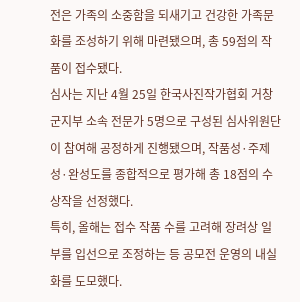전은 가족의 소중함을 되새기고 건강한 가족문화를 조성하기 위해 마련됐으며, 총 59점의 작품이 접수됐다.
심사는 지난 4월 25일 한국사진작가협회 거창군지부 소속 전문가 5명으로 구성된 심사위원단이 참여해 공정하게 진행됐으며, 작품성·주제성·완성도를 종합적으로 평가해 총 18점의 수상작을 선정했다.
특히, 올해는 접수 작품 수를 고려해 장려상 일부를 입선으로 조정하는 등 공모전 운영의 내실화를 도모했다.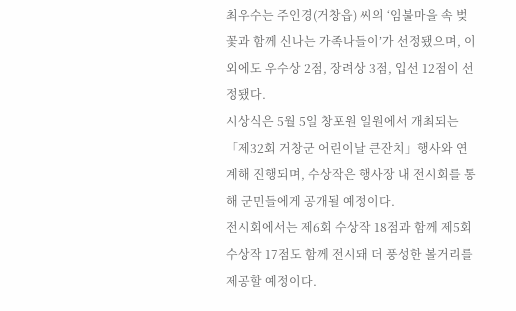최우수는 주인경(거창읍) 씨의 ‘임불마을 속 벚꽃과 함께 신나는 가족나들이’가 선정됐으며, 이 외에도 우수상 2점, 장려상 3점, 입선 12점이 선정됐다.
시상식은 5월 5일 창포원 일원에서 개최되는 「제32회 거창군 어린이날 큰잔치」행사와 연계해 진행되며, 수상작은 행사장 내 전시회를 통해 군민들에게 공개될 예정이다.
전시회에서는 제6회 수상작 18점과 함께 제5회 수상작 17점도 함께 전시돼 더 풍성한 볼거리를 제공할 예정이다.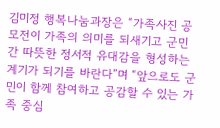김미정 행복나눔과장은 “가족사진 공모전이 가족의 의미를 되새기고 군민 간 따뜻한 정서적 유대감을 형성하는 계기가 되기를 바란다”며 “앞으로도 군민이 함께 참여하고 공감할 수 있는 가족 중심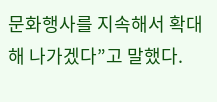문화행사를 지속해서 확대해 나가겠다”고 말했다.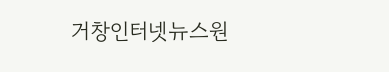거창인터넷뉴스원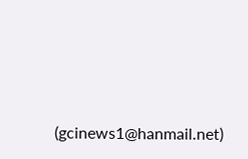(gcinews1@hanmail.net)